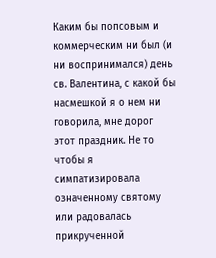Каким бы попсовым и коммерческим ни был (и ни воспринимался) день св. Валентина, с какой бы насмешкой я о нем ни говорила, мне дорог этот праздник. Не то чтобы я симпатизировала означенному святому или радовалась прикрученной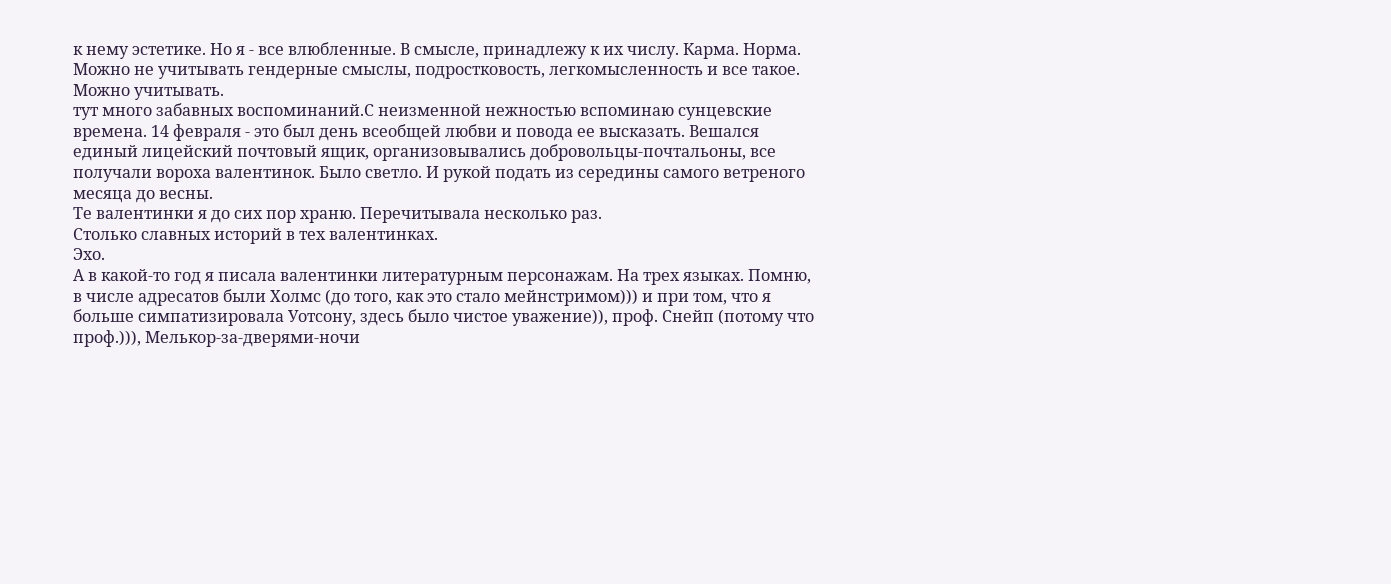к нему эстетике. Но я - все влюбленные. В смысле, принадлежу к их числу. Карма. Норма. Можно не учитывать гендерные смыслы, подростковость, легкомысленность и все такое. Можно учитывать.
тут много забавных воспоминаний.С неизменной нежностью вспоминаю сунцевские времена. 14 февраля - это был день всеобщей любви и повода ее высказать. Вешался единый лицейский почтовый ящик, организовывались добровольцы-почтальоны, все получали вороха валентинок. Было светло. И рукой подать из середины самого ветреного месяца до весны.
Те валентинки я до сих пор храню. Перечитывала несколько раз.
Столько славных историй в тех валентинках.
Эхо.
А в какой-то год я писала валентинки литературным персонажам. На трех языках. Помню, в числе адресатов были Холмс (до того, как это стало мейнстримом))) и при том, что я больше симпатизировала Уотсону, здесь было чистое уважение)), проф. Снейп (потому что проф.))), Мелькор-за-дверями-ночи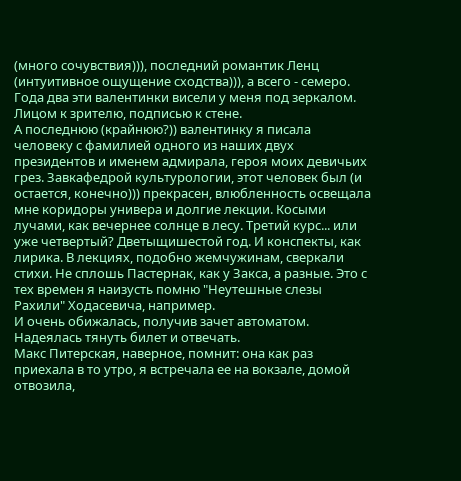(много сочувствия))), последний романтик Ленц (интуитивное ощущение сходства))), а всего - семеро. Года два эти валентинки висели у меня под зеркалом. Лицом к зрителю, подписью к стене.
А последнюю (крайнюю?)) валентинку я писала человеку с фамилией одного из наших двух президентов и именем адмирала, героя моих девичьих грез. Завкафедрой культурологии, этот человек был (и остается, конечно))) прекрасен, влюбленность освещала мне коридоры универа и долгие лекции. Косыми лучами, как вечернее солнце в лесу. Третий курс... или уже четвертый? Дветыщишестой год. И конспекты, как лирика. В лекциях, подобно жемчужинам, сверкали стихи. Не сплошь Пастернак, как у Закса, а разные. Это с тех времен я наизусть помню "Неутешные слезы Рахили" Ходасевича, например.
И очень обижалась, получив зачет автоматом. Надеялась тянуть билет и отвечать.
Макс Питерская, наверное, помнит: она как раз приехала в то утро, я встречала ее на вокзале, домой отвозила,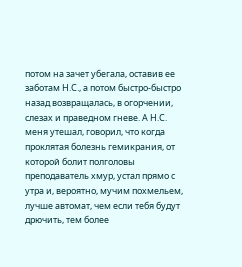потом на зачет убегала, оставив ее заботам Н.С., а потом быстро-быстро назад возвращалась, в огорчении, слезах и праведном гневе. А Н.С. меня утешал, говорил, что когда проклятая болезнь гемикрания, от которой болит полголовы преподаватель хмур, устал прямо с утра и, вероятно, мучим похмельем, лучше автомат, чем если тебя будут дрючить, тем более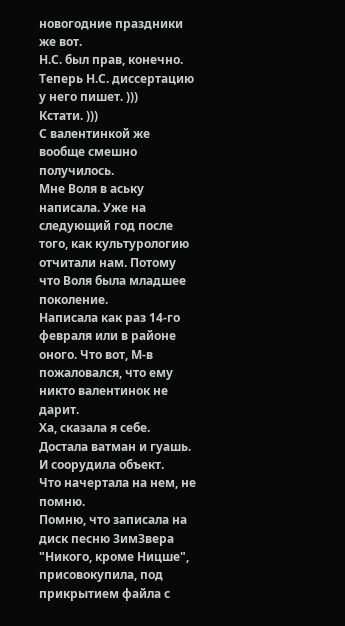новогодние праздники же вот.
Н.С. был прав, конечно.
Теперь Н.С. диссертацию у него пишет. )))
Кстати. )))
С валентинкой же вообще смешно получилось.
Мне Воля в аську написала. Уже на следующий год после того, как культурологию отчитали нам. Потому что Воля была младшее поколение.
Написала как раз 14-го февраля или в районе оного. Что вот, М-в пожаловался, что ему никто валентинок не дарит.
Ха, сказала я себе.
Достала ватман и гуашь.
И соорудила объект.
Что начертала на нем, не помню.
Помню, что записала на диск песню ЗимЗвера "Никого, кроме Ницше", присовокупила, под прикрытием файла с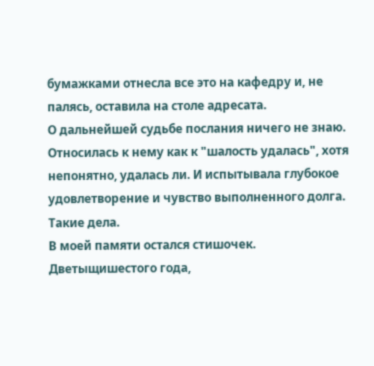бумажками отнесла все это на кафедру и, не палясь, оставила на столе адресата.
О дальнейшей судьбе послания ничего не знаю. Относилась к нему как к "шалость удалась", хотя непонятно, удалась ли. И испытывала глубокое удовлетворение и чувство выполненного долга.
Такие дела.
В моей памяти остался стишочек. Дветыщишестого года,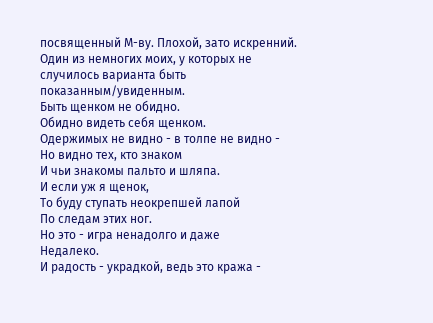посвященный М-ву. Плохой, зато искренний. Один из немногих моих, у которых не случилось варианта быть показанным/увиденным.
Быть щенком не обидно.
Обидно видеть себя щенком.
Одержимых не видно - в толпе не видно -
Но видно тех, кто знаком
И чьи знакомы пальто и шляпа.
И если уж я щенок,
То буду ступать неокрепшей лапой
По следам этих ног.
Но это - игра ненадолго и даже
Недалеко.
И радость - украдкой, ведь это кража -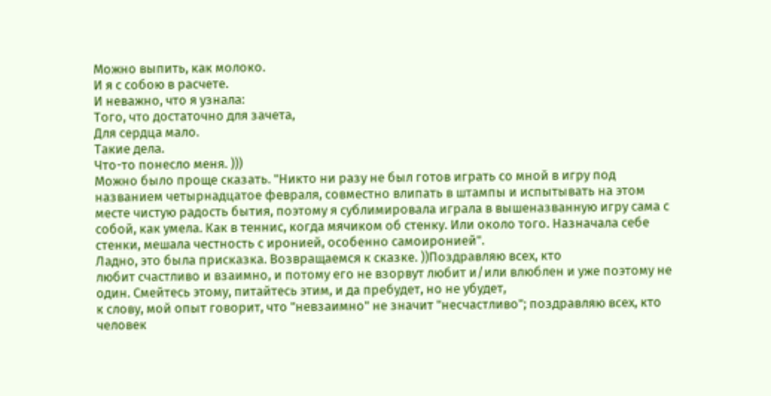Можно выпить, как молоко.
И я с собою в расчете.
И неважно, что я узнала:
Того, что достаточно для зачета,
Для сердца мало.
Такие дела.
Что-то понесло меня. )))
Можно было проще сказать. "Никто ни разу не был готов играть со мной в игру под названием четырнадцатое февраля, совместно влипать в штампы и испытывать на этом месте чистую радость бытия, поэтому я сублимировала играла в вышеназванную игру сама с собой, как умела. Как в теннис, когда мячиком об стенку. Или около того. Назначала себе стенки, мешала честность с иронией, особенно самоиронией".
Ладно, это была присказка. Возвращаемся к сказке. ))Поздравляю всех, кто
любит счастливо и взаимно, и потому его не взорвут любит и/или влюблен и уже поэтому не один. Смейтесь этому, питайтесь этим, и да пребудет, но не убудет,
к слову, мой опыт говорит, что "невзаимно" не значит "несчастливо"; поздравляю всех, кто человек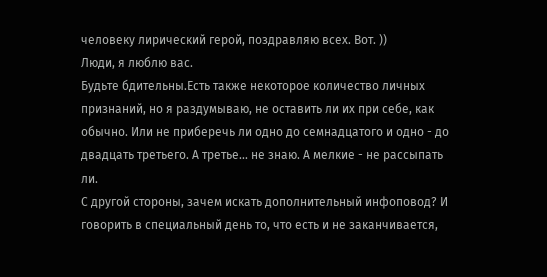человеку лирический герой, поздравляю всех. Вот. ))
Люди, я люблю вас.
Будьте бдительны.Есть также некоторое количество личных признаний, но я раздумываю, не оставить ли их при себе, как обычно. Или не приберечь ли одно до семнадцатого и одно - до двадцать третьего. А третье... не знаю. А мелкие - не рассыпать ли.
С другой стороны, зачем искать дополнительный инфоповод? И говорить в специальный день то, что есть и не заканчивается,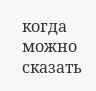когда можно сказать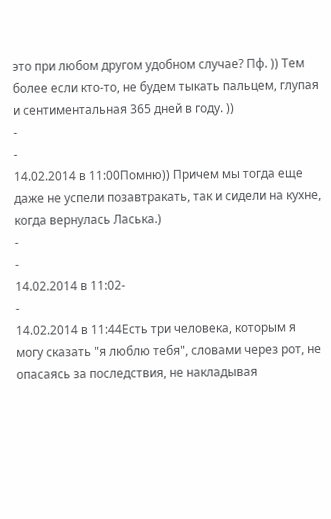это при любом другом удобном случае? Пф. )) Тем более если кто-то, не будем тыкать пальцем, глупая и сентиментальная 365 дней в году. ))
-
-
14.02.2014 в 11:00Помню)) Причем мы тогда еще даже не успели позавтракать, так и сидели на кухне, когда вернулась Ласька.)
-
-
14.02.2014 в 11:02-
-
14.02.2014 в 11:44Есть три человека, которым я могу сказать "я люблю тебя", словами через рот, не опасаясь за последствия, не накладывая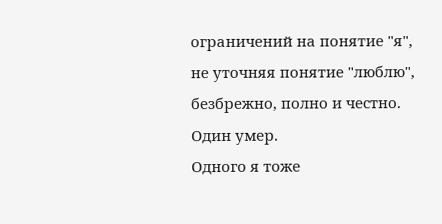ограничений на понятие "я", не уточняя понятие "люблю", безбрежно, полно и честно.
Один умер.
Одного я тоже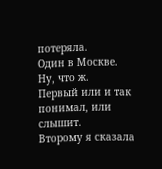потеряла.
Один в Москве.
Ну, что ж.
Первый или и так понимал, или слышит.
Второму я сказала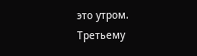это утром.
Третьему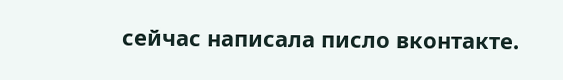сейчас написала писло вконтакте.